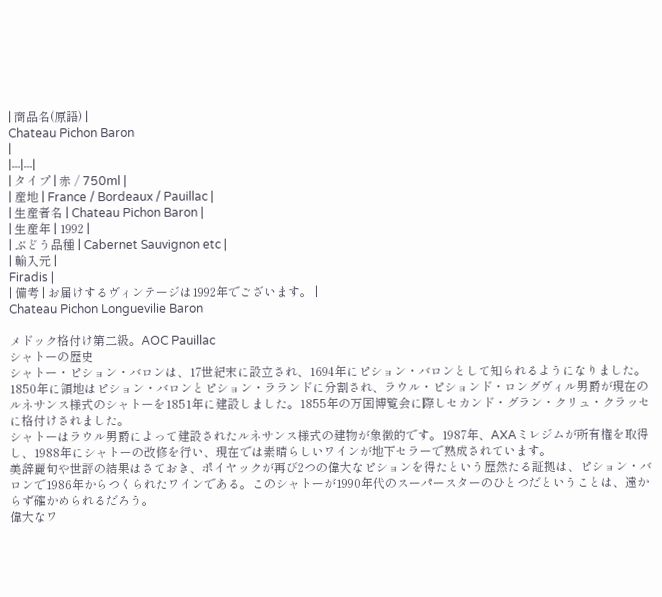| 商品名(原語) |
Chateau Pichon Baron
|
|---|---|
| タイプ | 赤 / 750ml |
| 産地 | France / Bordeaux / Pauillac |
| 生産者名 | Chateau Pichon Baron |
| 生産年 | 1992 |
| ぶどう品種 | Cabernet Sauvignon etc |
| 輸入元 |
Firadis |
| 備考 | お届けするヴィンテージは1992年でございます。 |
Chateau Pichon Longuevilie Baron

メドック格付け第二級。AOC Pauillac
シャトーの歴史
シャトー・ピション・バロンは、17世紀末に設立され、1694年にピション・バロンとして知られるようになりました。1850年に領地はピション・バロンとピション・ラランドに分割され、ラウル・ピションド・ロングヴィル男爵が現在のルネサンス様式のシャトーを1851年に建設しました。1855年の万国博覧会に際しセカンド・グラン・クリュ・クラッセに格付けされました。
シャトーはラウル男爵によって建設されたルネサンス様式の建物が象徴的です。1987年、AXAミレジムが所有権を取得し、1988年にシャトーの改修を行い、現在では素晴らしいワインが地下セラーで熟成されています。
美辞麗句や世評の結果はさておき、ポイヤックが再び2つの偉大なピションを得たという歴然たる証拠は、ピション・バロンで1986年からつくられたワインである。このシャトーが1990年代のスーパースターのひとつだということは、遠からず確かめられるだろう。
偉大なワ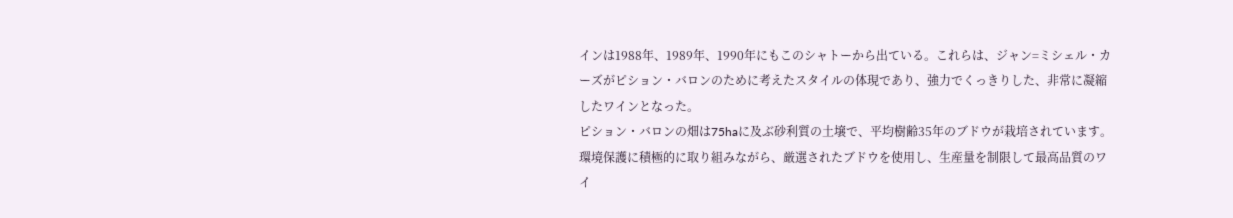インは1988年、1989年、1990年にもこのシャトーから出ている。これらは、ジャン=ミシェル・カーズがピション・バロンのために考えたスタイルの体現であり、強力でくっきりした、非常に凝縮したワインとなった。
ピション・バロンの畑は75haに及ぶ砂利質の土壌で、平均樹齢35年のブドウが栽培されています。環境保護に積極的に取り組みながら、厳選されたブドウを使用し、生産量を制限して最高品質のワイ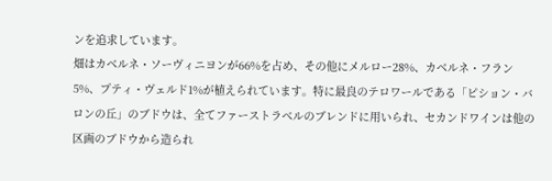ンを追求しています。
畑はカベルネ・ソーヴィニヨンが66%を占め、その他にメルロー28%、カベルネ・フラン5%、プティ・ヴェルド1%が植えられています。特に最良のテロワールである「ピション・バロンの丘」のブドウは、全てファーストラベルのブレンドに用いられ、セカンドワインは他の区画のブドウから造られ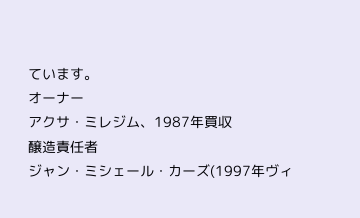ています。
オーナー
アクサ・ミレジム、1987年買収
醸造責任者
ジャン・ミシェール・カーズ(1997年ヴィ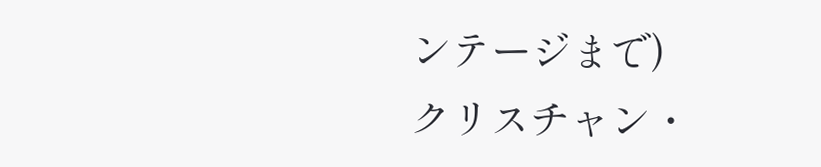ンテージまで)
クリスチャン・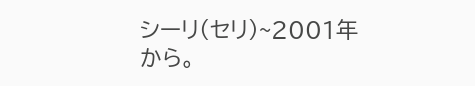シーリ(セリ)~2001年から。